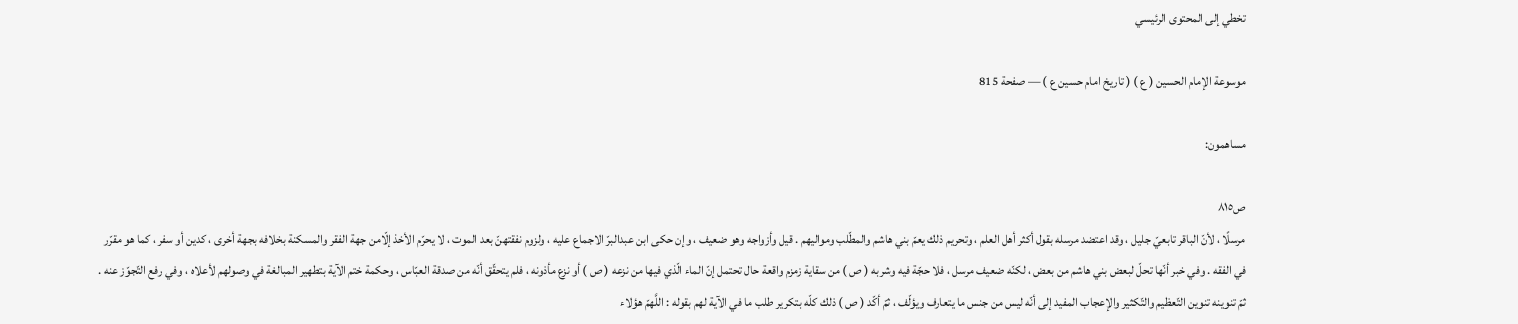تخطي إلى المحتوى الرئيسي

موسوعة الإمام الحسين ( ع ) ( تاريخ امام حسين ع ) — صفحة 815

مساهمون:

ص٨١٥
مرسلًا ، لأنّ الباقر تابعيّ جليل ، وقد اعتضد مرسله بقول أكثر أهل العلم ، وتحريم ذلك يعمّ بني هاشم والمطّلب ومواليهم . قيل وأزواجه وهو ضعيف ، وإن حكى ابن عبدالبرّ الاجماع عليه ، ولزوم نفقتهنّ بعد الموت ، لا يحرّم الأخذ إلّامن جهة الفقر والمسكنة بخلافه بجهة أخرى ، كدين أو سفر ، كما هو مقرّر في الفقه . وفي خبر أنّها تحلّ لبعض بني هاشم من بعض ، لكنّه ضعيف مرسل ، فلا حجّة فيه وشربه ( ص ) من سقاية زمزم واقعة حال تحتمل إنّ الماء الّذي فيها من نزعه ( ص ) أو نزع مأذونه ، فلم يتحقّق أنّه من صدقة العبّاس ، وحكمة ختم الآية بتطهير المبالغة في وصولهم لأعلاه ، وفي رفع التّجوّز عنه . ثمّ تنوينه تنوين التّعظيم والتّكثير والإعجاب المفيد إلى أنّه ليس من جنس ما يتعارف ويؤلّف ، ثمّ أكّد ( ص ) ذلك كلّه بتكرير طلب ما في الآية لهم بقوله : اللَّهمّ هؤلاء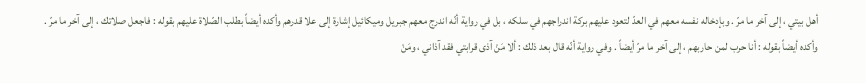أهل بيتي ، إلى آخر ما مرّ . وبإدخاله نفسه معهم في العدّ لتعود عليهم بركة اندراجهم في سلكه ، بل في رواية أنّه اندرج معهم جبريل وميكائيل إشارة إلى علا قدرهم وأكده أيضاً بطلب الصّلاة عليهم بقوله : فاجعل صلاتك ، إلى آخر ما مرّ . وأكده أيضاً بقوله : أنا حرب لمن حاربهم ، إلى آخر ما مرّ أيضاً . وفي رواية أنّه قال بعد ذلك : ألا مَنْ آذى قرابتي فقد آذاني ، ومَنْ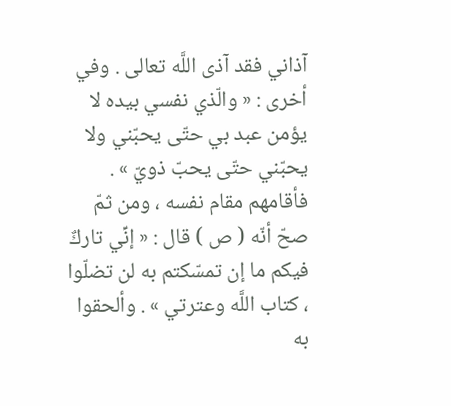آذاني فقد آذى اللَّه تعالى . وفي أخرى : « والّذي نفسي بيده لا يؤمن عبد بي حتّى يحبّني ولا يحبّني حتّى يحبّ ذويّ » . فأقامهم مقام نفسه ، ومن ثمّ صحّ أنّه ( ص ) قال : « إنِّي تاركٌ فيكم ما إن تمسّكتم به لن تضلّوا ، كتاب اللَّه وعترتي » . وألحقوا به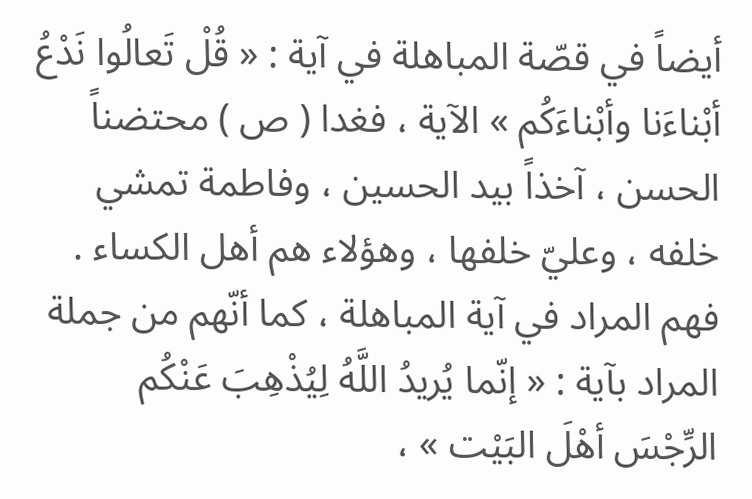أيضاً في قصّة المباهلة في آية : « قُلْ تَعالُوا نَدْعُ أبْناءَنا وأبْناءَكُم » الآية ، فغدا ( ص ) محتضناً الحسن ، آخذاً بيد الحسين ، وفاطمة تمشي خلفه ، وعليّ خلفها ، وهؤلاء هم أهل الكساء . فهم المراد في آية المباهلة ، كما أنّهم من جملة المراد بآية : « إنّما يُريدُ اللَّهُ لِيُذْهِبَ عَنْكُم الرِّجْسَ أهْلَ البَيْت » ،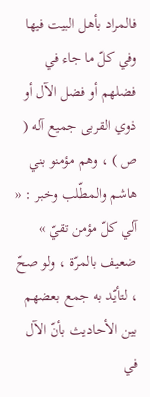فالمراد بأهل البيت فيها وفي كلّ ما جاء في فضلهم أو فضل الآل أو ذوي القربى جميع آله ( ص ) ، وهم مؤمنو بني هاشم والمطّلب وخبر : « آلي كلّ مؤمن تقيّ » ضعيف بالمرّة ، ولو صحّ ، لتأيّد به جمع بعضهم بين الأحاديث بأنّ الآل في